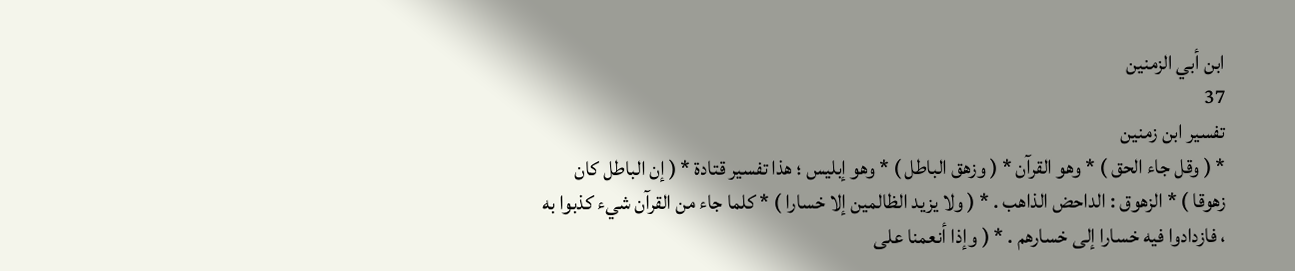ابن أبي الزمنين
37
تفسير ابن زمنين
* ( وقل جاء الحق ) * وهو القرآن * ( وزهق الباطل ) * وهو إبليس ؛ هذا تفسير قتادة * ( إن الباطل كان زهوقا ) * الزهوق : الداحض الذاهب . * ( ولا يزيد الظالمين إلا خسارا ) * كلما جاء من القرآن شيء كذبوا به ، فازدادوا فيه خسارا إلى خسارهم . * ( وإذا أنعمنا على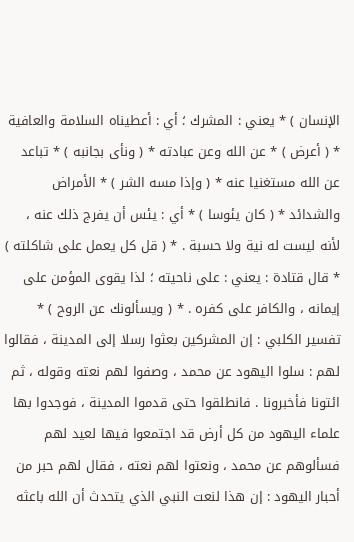الإنسان ) * يعني : المشرك ؛ أي : أعطيناه السلامة والعافية * ( أعرض ) * عن الله وعن عبادته * ( ونأى بجانبه ) * تباعد عن الله مستغنيا عنه * ( وإذا مسه الشر ) * الأمراض والشدائد * ( كان يئوسا ) * أي : يئس أن يفرج ذلك عنه ، لأنه ليست له نية ولا حسبة . * ( قل كل يعمل على شاكلته ) * قال قتادة : يعني : على ناحيته ؛ لذا يقوى المؤمن على إيمانه ، والكافر على كفره . * ( ويسألونك عن الروح ) * تفسير الكلبي : إن المشركين بعثوا رسلا إلى المدينة ، فقالوا لهم : سلوا اليهود عن محمد ، وصفوا لهم نعته وقوله ، ثم ائتونا فأخبرونا . فانطلقوا حتى قدموا المدينة ، فوجدوا بها علماء اليهود من كل أرض قد اجتمعوا فيها لعيد لهم فسألوهم عن محمد ، ونعتوا لهم نعته ، فقال لهم حبر من أحبار اليهود : إن هذا لنعت النبي الذي يتحدث أن الله باعثه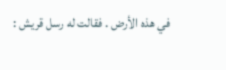في هذه الأرض . فقالت له رسل قريش :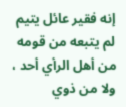إنه فقير عائل يتيم لم يتبعه من قومه من أهل الرأي أحد ، ولا من ذوي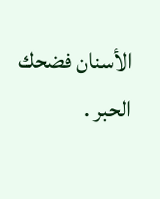الأسنان فضحك الحبر .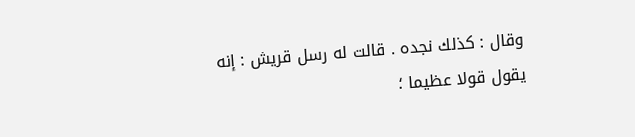وقال : كذلك نجده . قالت له رسل قريش : إنه يقول قولا عظيما ؛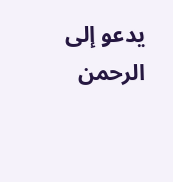يدعو إلى الرحمن